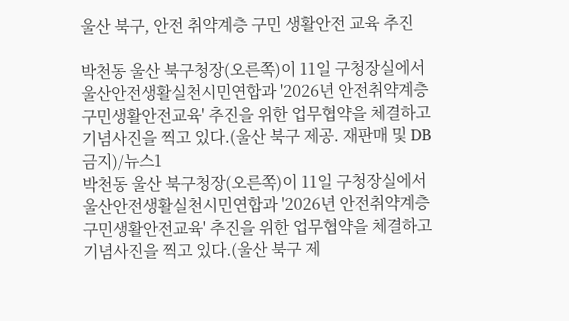울산 북구, 안전 취약계층 구민 생활안전 교육 추진

박천동 울산 북구청장(오른쪽)이 11일 구청장실에서 울산안전생활실천시민연합과 '2026년 안전취약계층 구민생활안전교육' 추진을 위한 업무협약을 체결하고 기념사진을 찍고 있다.(울산 북구 제공. 재판매 및 DB금지)/뉴스1
박천동 울산 북구청장(오른쪽)이 11일 구청장실에서 울산안전생활실천시민연합과 '2026년 안전취약계층 구민생활안전교육' 추진을 위한 업무협약을 체결하고 기념사진을 찍고 있다.(울산 북구 제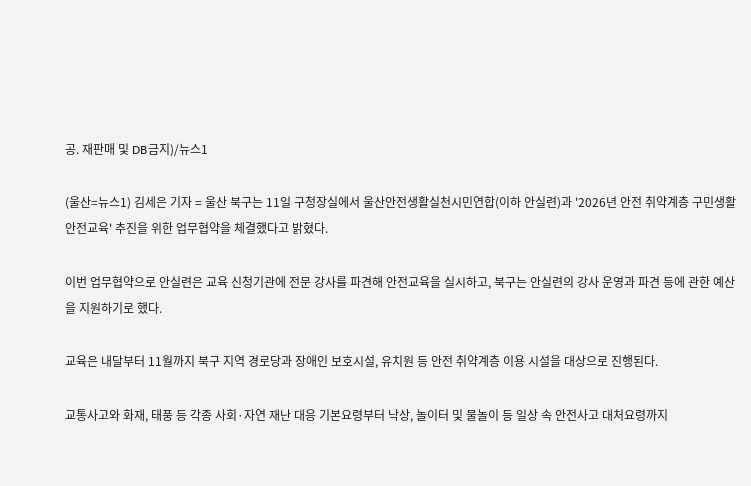공. 재판매 및 DB금지)/뉴스1

(울산=뉴스1) 김세은 기자 = 울산 북구는 11일 구청장실에서 울산안전생활실천시민연합(이하 안실련)과 '2026년 안전 취약계층 구민생활안전교육' 추진을 위한 업무협약을 체결했다고 밝혔다.

이번 업무협약으로 안실련은 교육 신청기관에 전문 강사를 파견해 안전교육을 실시하고, 북구는 안실련의 강사 운영과 파견 등에 관한 예산을 지원하기로 했다.

교육은 내달부터 11월까지 북구 지역 경로당과 장애인 보호시설, 유치원 등 안전 취약계층 이용 시설을 대상으로 진행된다.

교통사고와 화재, 태풍 등 각종 사회·자연 재난 대응 기본요령부터 낙상, 놀이터 및 물놀이 등 일상 속 안전사고 대처요령까지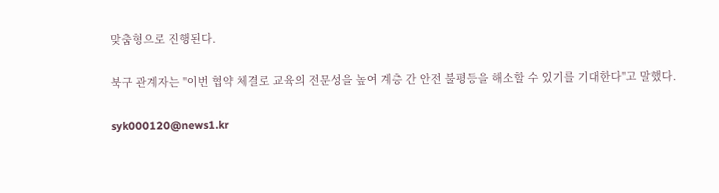맞춤형으로 진행된다.

북구 관계자는 "이번 협약 체결로 교육의 전문성을 높여 계층 간 안전 불평등을 해소할 수 있기를 기대한다"고 말했다.

syk000120@news1.kr